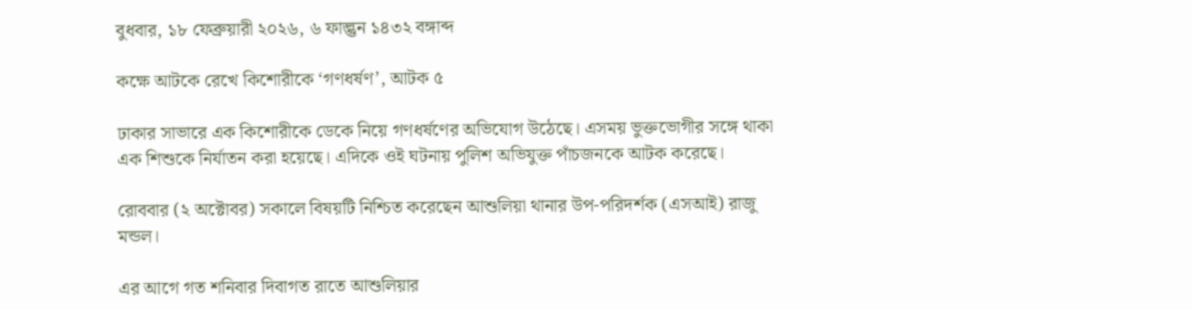বুধবার, ১৮ ফেব্রুয়ারী ২০২৬, ৬ ফাল্গুন ১৪৩২ বঙ্গাব্দ

কক্ষে আটকে রেখে কিশোরীকে ‘গণধর্ষণ’, আটক ৫

ঢাকার সাভারে এক কিশোরীকে ডেকে নিয়ে গণধর্ষণের অভিযোগ উঠেছে। এসময় ভুক্তভোগীর সঙ্গে থাকা এক শিশুকে নির্যাতন করা হয়েছে। এদিকে ওই ঘটনায় পুলিশ অভিযুক্ত পাঁচজনকে আটক করেছে।

রোববার (২ অক্টোবর) সকালে বিষয়টি নিশ্চিত করেছেন আশুলিয়া থানার উপ-পরিদর্শক (এসআই) রাজু মন্ডল।

এর আগে গত শনিবার দিবাগত রাতে আশুলিয়ার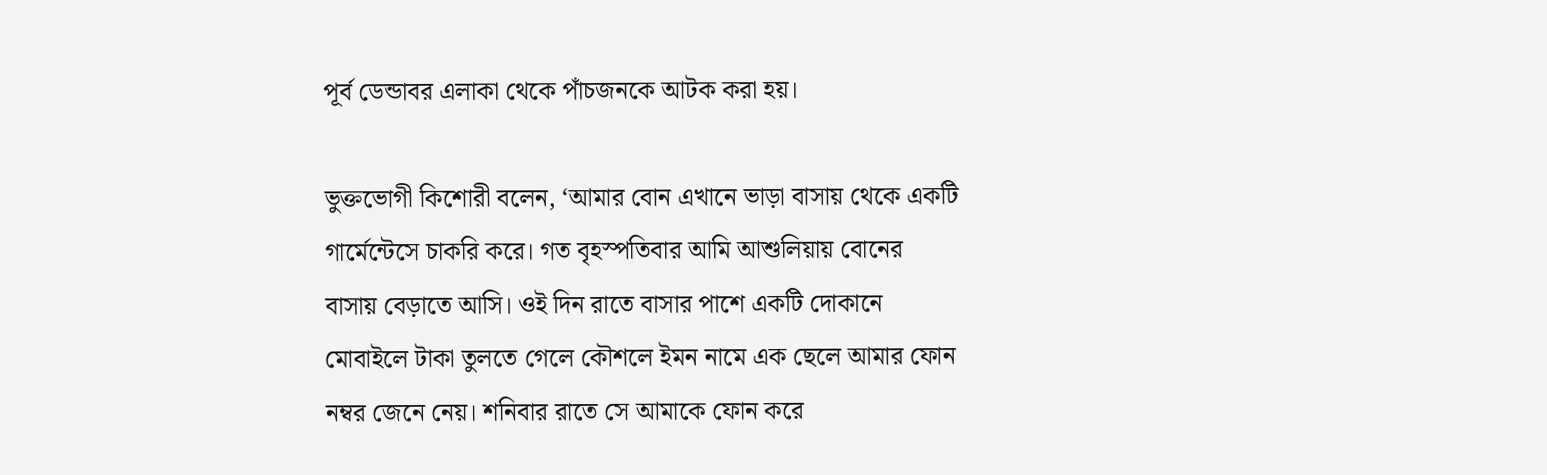পূর্ব ডেন্ডাবর এলাকা থেকে পাঁচজনকে আটক করা হয়।

ভুক্তভোগী কিশোরী বলেন, ‘আমার বোন এখানে ভাড়া বাসায় থেকে একটি গার্মেন্টেসে চাকরি করে। গত বৃহস্পতিবার আমি আশুলিয়ায় বোনের বাসায় বেড়াতে আসি। ওই দিন রাতে বাসার পাশে একটি দোকানে মোবাইলে টাকা তুলতে গেলে কৌশলে ইমন নামে এক ছেলে আমার ফোন নম্বর জেনে নেয়। শনিবার রাতে সে আমাকে ফোন করে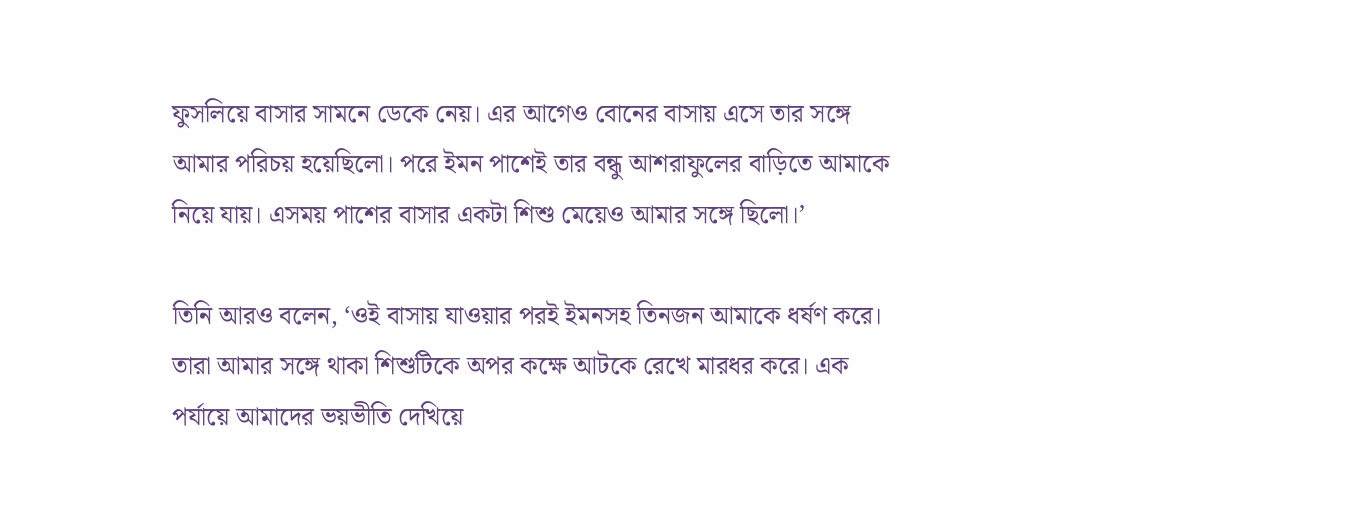ফুসলিয়ে বাসার সামনে ডেকে নেয়। এর আগেও বোনের বাসায় এসে তার সঙ্গে আমার পরিচয় হয়েছিলো। পরে ইমন পাশেই তার বন্ধু আশরাফুলের বাড়িতে আমাকে নিয়ে যায়। এসময় পাশের বাসার একটা শিশু মেয়েও আমার সঙ্গে ছিলো।’

তিনি আরও বলেন, ‘ওই বাসায় যাওয়ার পরই ইমনসহ তিনজন আমাকে ধর্ষণ করে। তারা আমার সঙ্গে থাকা শিশুটিকে অপর কক্ষে আটকে রেখে মারধর করে। এক পর্যায়ে আমাদের ভয়ভীতি দেখিয়ে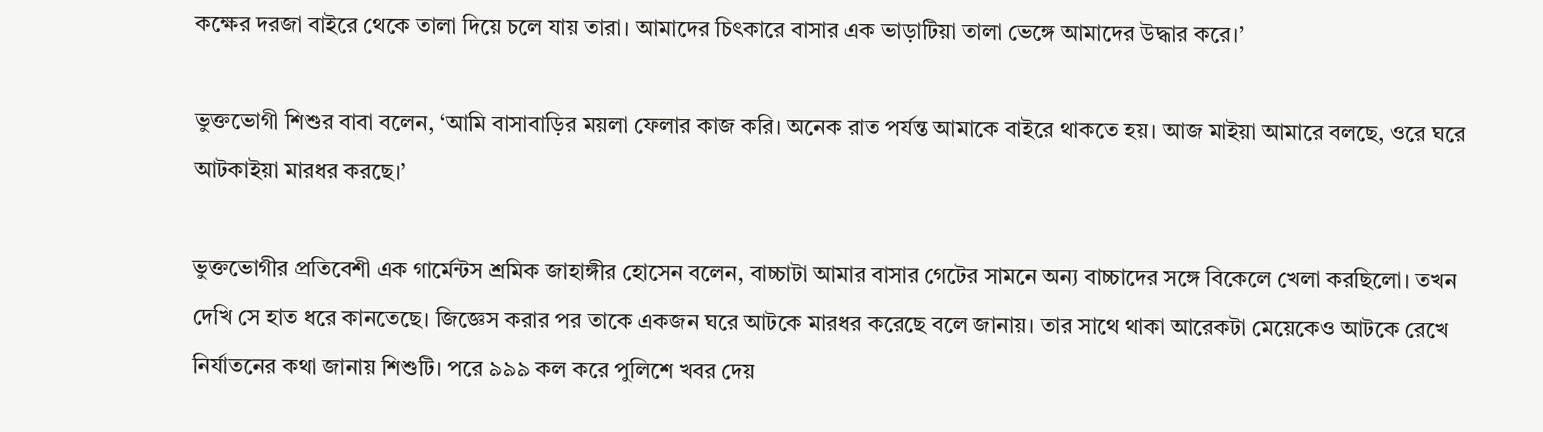কক্ষের দরজা বাইরে থেকে তালা দিয়ে চলে যায় তারা। আমাদের চিৎকারে বাসার এক ভাড়াটিয়া তালা ভেঙ্গে আমাদের উদ্ধার করে।’

ভুক্তভোগী শিশুর বাবা বলেন, ‘আমি বাসাবাড়ির ময়লা ফেলার কাজ করি। অনেক রাত পর্যন্ত আমাকে বাইরে থাকতে হয়। আজ মাইয়া আমারে বলছে, ওরে ঘরে আটকাইয়া মারধর করছে।’

ভুক্তভোগীর প্রতিবেশী এক গার্মেন্টস শ্রমিক জাহাঙ্গীর হোসেন বলেন, বাচ্চাটা আমার বাসার গেটের সামনে অন্য বাচ্চাদের সঙ্গে বিকেলে খেলা করছিলো। তখন দেখি সে হাত ধরে কানতেছে। জিজ্ঞেস করার পর তাকে একজন ঘরে আটকে মারধর করেছে বলে জানায়। তার সাথে থাকা আরেকটা মেয়েকেও আটকে রেখে নির্যাতনের কথা জানায় শিশুটি। পরে ৯৯৯ কল করে পুলিশে খবর দেয়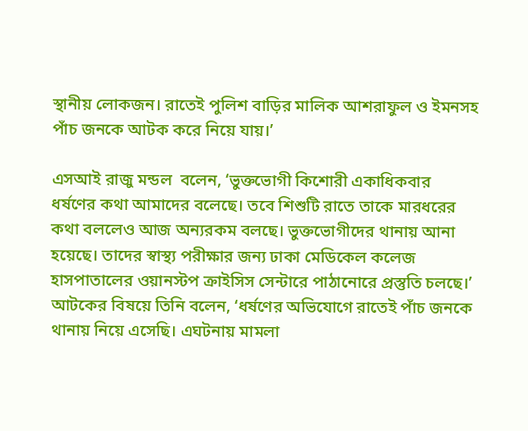স্থানীয় লোকজন। রাতেই পুলিশ বাড়ির মালিক আশরাফুল ও ইমনসহ পাঁচ জনকে আটক করে নিয়ে যায়।’

এসআই রাজু মন্ডল  বলেন, ‘ভুক্তভোগী কিশোরী একাধিকবার ধর্ষণের কথা আমাদের বলেছে। তবে শিশুটি রাতে তাকে মারধরের কথা বললেও আজ অন্যরকম বলছে। ভুক্তভোগীদের থানায় আনা হয়েছে। তাদের স্বাস্থ্য পরীক্ষার জন্য ঢাকা মেডিকেল কলেজ হাসপাতালের ওয়ানস্টপ ক্রাইসিস সেন্টারে পাঠানোরে প্রস্তুতি চলছে।’  আটকের বিষয়ে তিনি বলেন, ‘ধর্ষণের অভিযোগে রাতেই পাঁচ জনকে থানায় নিয়ে এসেছি। এঘটনায় মামলা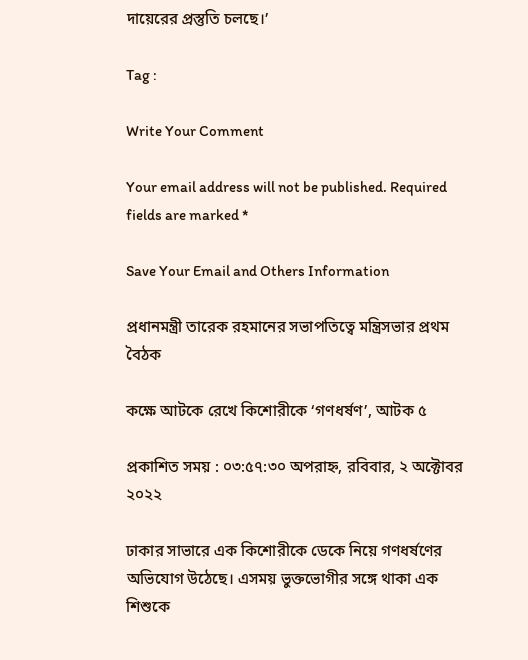দায়েরের প্রস্তুতি চলছে।’

Tag :

Write Your Comment

Your email address will not be published. Required fields are marked *

Save Your Email and Others Information

প্রধানমন্ত্রী তারেক রহমানের সভাপতিত্বে মন্ত্রিসভার প্রথম বৈঠক

কক্ষে আটকে রেখে কিশোরীকে ‘গণধর্ষণ’, আটক ৫

প্রকাশিত সময় : ০৩:৫৭:৩০ অপরাহ্ন, রবিবার, ২ অক্টোবর ২০২২

ঢাকার সাভারে এক কিশোরীকে ডেকে নিয়ে গণধর্ষণের অভিযোগ উঠেছে। এসময় ভুক্তভোগীর সঙ্গে থাকা এক শিশুকে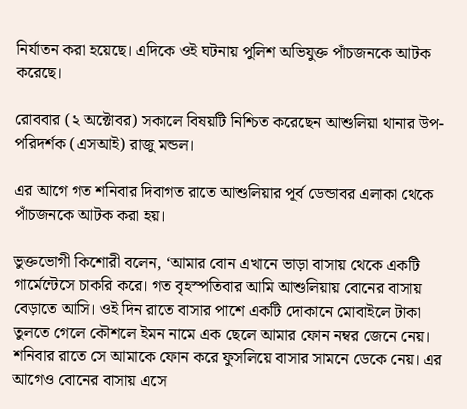নির্যাতন করা হয়েছে। এদিকে ওই ঘটনায় পুলিশ অভিযুক্ত পাঁচজনকে আটক করেছে।

রোববার (২ অক্টোবর) সকালে বিষয়টি নিশ্চিত করেছেন আশুলিয়া থানার উপ-পরিদর্শক (এসআই) রাজু মন্ডল।

এর আগে গত শনিবার দিবাগত রাতে আশুলিয়ার পূর্ব ডেন্ডাবর এলাকা থেকে পাঁচজনকে আটক করা হয়।

ভুক্তভোগী কিশোরী বলেন, ‘আমার বোন এখানে ভাড়া বাসায় থেকে একটি গার্মেন্টেসে চাকরি করে। গত বৃহস্পতিবার আমি আশুলিয়ায় বোনের বাসায় বেড়াতে আসি। ওই দিন রাতে বাসার পাশে একটি দোকানে মোবাইলে টাকা তুলতে গেলে কৌশলে ইমন নামে এক ছেলে আমার ফোন নম্বর জেনে নেয়। শনিবার রাতে সে আমাকে ফোন করে ফুসলিয়ে বাসার সামনে ডেকে নেয়। এর আগেও বোনের বাসায় এসে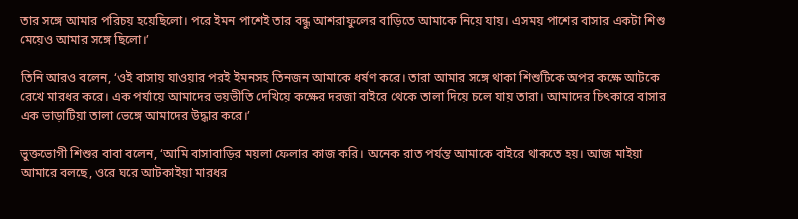তার সঙ্গে আমার পরিচয় হয়েছিলো। পরে ইমন পাশেই তার বন্ধু আশরাফুলের বাড়িতে আমাকে নিয়ে যায়। এসময় পাশের বাসার একটা শিশু মেয়েও আমার সঙ্গে ছিলো।’

তিনি আরও বলেন, ‘ওই বাসায় যাওয়ার পরই ইমনসহ তিনজন আমাকে ধর্ষণ করে। তারা আমার সঙ্গে থাকা শিশুটিকে অপর কক্ষে আটকে রেখে মারধর করে। এক পর্যায়ে আমাদের ভয়ভীতি দেখিয়ে কক্ষের দরজা বাইরে থেকে তালা দিয়ে চলে যায় তারা। আমাদের চিৎকারে বাসার এক ভাড়াটিয়া তালা ভেঙ্গে আমাদের উদ্ধার করে।’

ভুক্তভোগী শিশুর বাবা বলেন, ‘আমি বাসাবাড়ির ময়লা ফেলার কাজ করি। অনেক রাত পর্যন্ত আমাকে বাইরে থাকতে হয়। আজ মাইয়া আমারে বলছে, ওরে ঘরে আটকাইয়া মারধর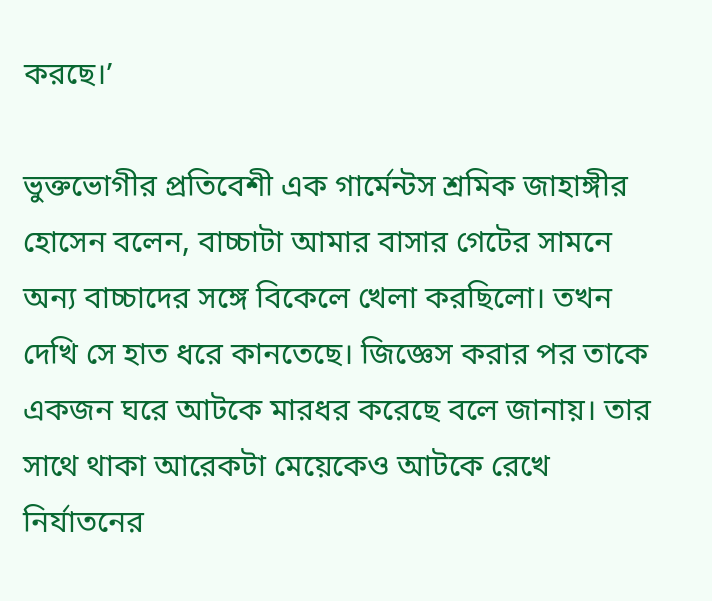করছে।’

ভুক্তভোগীর প্রতিবেশী এক গার্মেন্টস শ্রমিক জাহাঙ্গীর হোসেন বলেন, বাচ্চাটা আমার বাসার গেটের সামনে অন্য বাচ্চাদের সঙ্গে বিকেলে খেলা করছিলো। তখন দেখি সে হাত ধরে কানতেছে। জিজ্ঞেস করার পর তাকে একজন ঘরে আটকে মারধর করেছে বলে জানায়। তার সাথে থাকা আরেকটা মেয়েকেও আটকে রেখে নির্যাতনের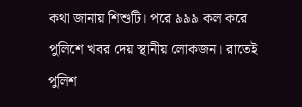কথা জানায় শিশুটি। পরে ৯৯৯ কল করে পুলিশে খবর দেয় স্থানীয় লোকজন। রাতেই পুলিশ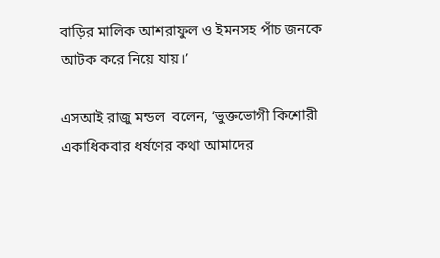বাড়ির মালিক আশরাফুল ও ইমনসহ পাঁচ জনকে আটক করে নিয়ে যায়।’

এসআই রাজু মন্ডল  বলেন, ‘ভুক্তভোগী কিশোরী একাধিকবার ধর্ষণের কথা আমাদের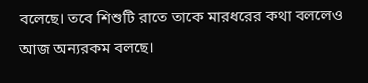বলেছে। তবে শিশুটি রাতে তাকে মারধরের কথা বললেও আজ অন্যরকম বলছে।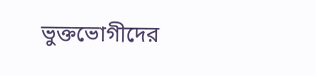ভুক্তভোগীদের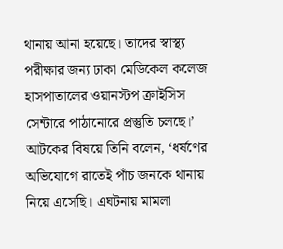থানায় আনা হয়েছে। তাদের স্বাস্থ্য পরীক্ষার জন্য ঢাকা মেডিকেল কলেজ হাসপাতালের ওয়ানস্টপ ক্রাইসিস সেন্টারে পাঠানোরে প্রস্তুতি চলছে।’  আটকের বিষয়ে তিনি বলেন, ‘ধর্ষণের অভিযোগে রাতেই পাঁচ জনকে থানায় নিয়ে এসেছি। এঘটনায় মামলা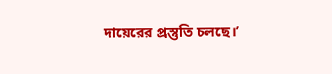দায়েরের প্রস্তুতি চলছে।’